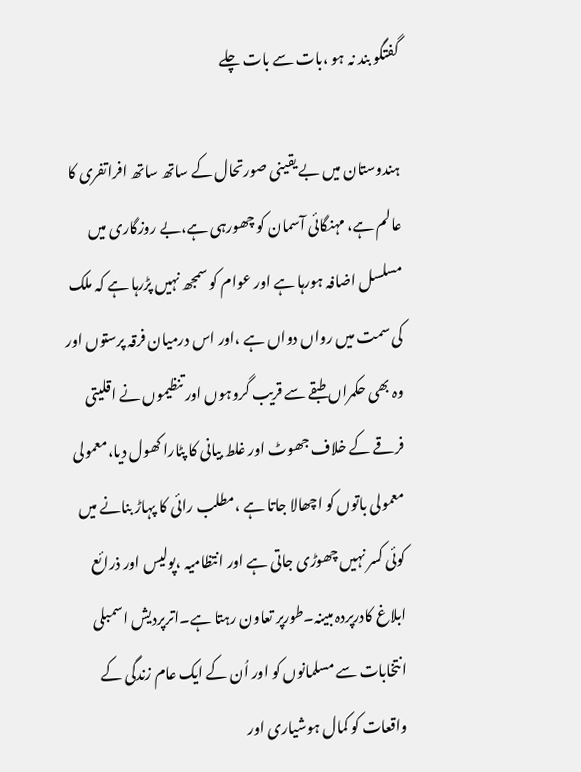گفتگو بند نہ ہو ،بات سے بات چلے

ہندوستان میں بے یقینی صورتحال کے ساتھ ساتھ افراتفری کا عالم ہے، مہنگائی آسمان کو چھورہی ہے،بے روزگاری میں مسلسل اضافہ ہورہا ہے اور عوام کو سمجھ نہیں پڑرہا ہے کہ ملک کی سمت میں رواں دواں ہے ،اور اس درمیان فرقہ پرستوں اور وہ بھی حکمراں طبقے سے قریب گروہوں اور تنظیموں نے اقلیتی فرقے کے خلاف جھوٹ اور غلط بیانی کا پٹارا کھول دیا،معمولی معمولی باتوں کو اچھالا جاتا ہے ،مطلب رائی کا پہاڑ بنانے میں کوئی کسر نہیں چھوڑی جاتی ہے اور انتظامیہ ،پولیس اور ذرائع ابلاغ کادرپردہ مبینہ۔طورپر تعاون رہتا ہے۔اترپردیش اسمبلی انتخابات سے مسلمانوں کو اور اُن کے ایک عام زندگی کے واقعات کو کمال ہوشیاری اور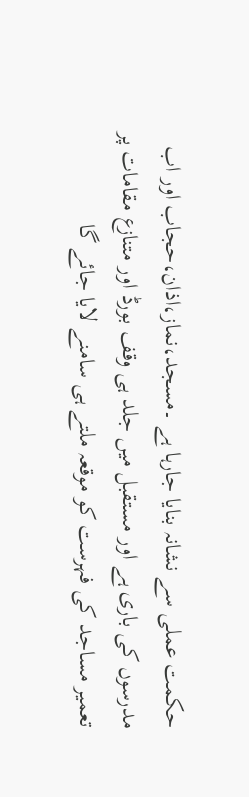حکمت عملی سے نشانہ بنایا جارہا ہے ۔مسجد،نماز،اذان،حجاب اور اب مدرسوں کی باری ہے اور مستقبل میں جلد ہی وقف بورڈ اور متنازع مقامات پر تعمیر مساجد کی فہرست کو موقعہ ملتے ہی سامنے لایا جائے گا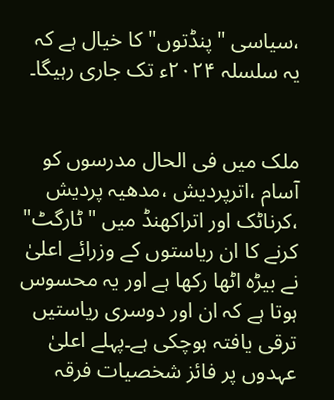،سیاسی "پنڈتوں" کا خیال ہے کہ یہ سلسلہ ۲۰۲۴ء تک جاری رہیگا۔


ملک میں فی الحال مدرسوں کو آسام ،اترپردیش ،مدھیہ پردیش ،کرناٹک اور اتراکھنڈ میں "ٹارگٹ" کرنے کا ان ریاستوں کے وزرائے اعلیٰ نے بیڑہ اٹھا رکھا ہے اور یہ محسوس ہوتا ہے کہ ان اور دوسری ریاستیں ترقی یافتہ ہوچکی ہے۔پہلے اعلیٰ عہدوں پر فائز شخصیات فرقہ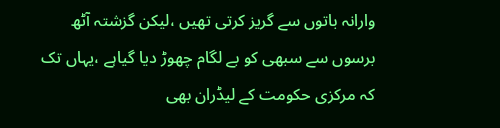وارانہ باتوں سے گریز کرتی تھیں ،لیکن گزشتہ آٹھ برسوں سے سبھی کو بے لگام چھوڑ دیا گیاہے ،یہاں تک کہ مرکزی حکومت کے لیڈران بھی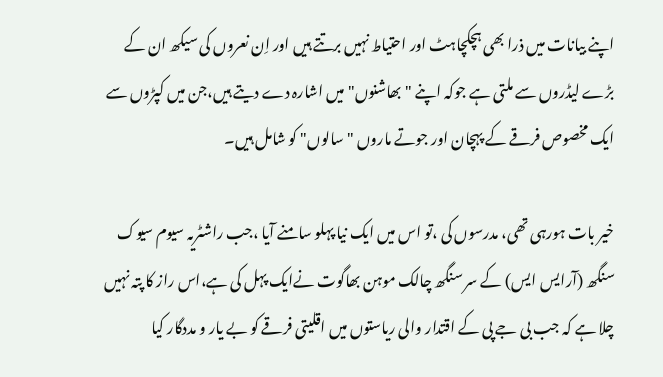اپنے بیانات میں ذرا بھی ہچکچاہٹ اور احتیاط نہیں برتتے ہیں اور اِن نعروں کی سیکھ ان کے بڑے لیڈروں سے ملتی ہے جوکہ اپنے "بھاشنوں" میں اشارہ دے دیتے ہیں،جن میں کپڑوں سے ایک مخصوص فرقے کے پہچان اور جوتے ماروں "سالوں" کو شامل ہیں۔

خیر بات ہورہی تھی، مدرسوں کی ،تو اس میں ایک نیا پہلو سامنے آیا ،جب راشٹریہ سیوم سیوک سنگھ (آرایس ایس) کے سر سنگھ چالک موہن بھاگوت نےایک پہل کی ہے،اس راز کا پتہ نہیں چلا ہے کہ جب بی جے پی کے اقتدار والی ریاستوں میں اقلیتی فرقے کو بے یار و مددگار کیا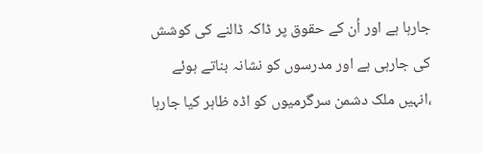جارہا ہے اور اُن کے حقوق پر ڈاکہ ڈالنے کی کوشش کی جارہی ہے اور مدرسوں کو نشانہ بناتے ہوئے ،انہیں ملک دشمن سرگرمیوں کو اڈہ ظاہر کیا جارہا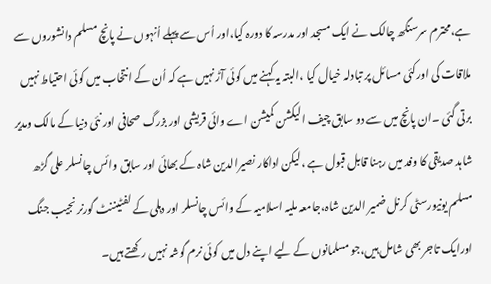ہے،محترم سرسنگھ چالک نے ایک مسجد اور مدرسہ کا دورہ کیا،اور اُس سے پہلے اُنہوں نے پانچ مسلم دانشوروں سے ملاقات کی اورکئی مسائل پر تبادلہ خیال کیا ،البتہ یہ کہنے میں کوئی آڑ نہیں ہے کہ اُن کے انتخاب میں کوئی احتیاط نہیں برتی گئی ۔ان پانچ میں سے دو سابق چیف الیکشن کمیشن اے وائی قریشی اور بزرگ صحافی اور نئی دنیا کے مالک ومدیر شاہد صدیقی کا وفد میں رہنا قابل قبول ہے ،لیکن اداکار نصیرالدین شاہ کے بھائی اور سابق وائس چانسلر علی گڑھ مسلم یونیورسٹی کرنل ضمیر الدین شاہ،جامعہ ملیہ اسلامیہ کے وائس چانسلر اور دہلی کے لفٹیننٹ گورنر نجیب جنگ اورایک تاجر بھی شامل ہیں،جو مسلمانوں کے لیے اپنے دل میں کوئی نرم گوشہ نہیں رکھتے ہیں۔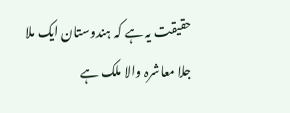حقیقت یہ ہے کہ ہندوستان ایک ملا جلا معاشرہ والا ملک ہے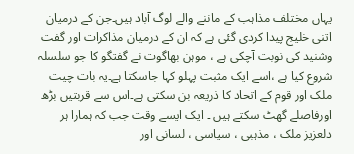یہاں مختلف مذاہب کے ماننے والے لوگ آباد ہیں۔جن کے درمیان اتنی خلیج پیدا کردی گئی ہے کہ ان کے درمیان مذاکرات اور گفت وشنید کی نوبت آچکی ہے ، موہن بھاگوت نے گفتگو کا جو سلسلہ شروع کیا ہے ،اسے ایک مثبت پہلو کہا جاسکتا ہے۔یہ بات چیت ملک اور قوم کے اتحاد کا ذریعہ بن سکتی ہے۔اس سے قربتیں بڑھ اورفاصلے گھٹ سکتے ہیں ۔ ایک ایسے وقت جب کہ ہمارا ہر دلعزیز ملک ، مذہبی ، سیاسی ، لسانی اور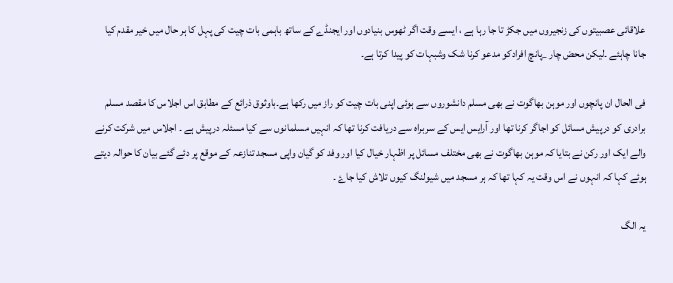علاقائی عصبیتوں کی زنجیروں میں جکڑ تا جا رہا ہے ، ایسے وقت اگر ٹھوس بنیادوں اور ایجنڈے کے ساتھ باہمی بات چیت کی پہل کا ہر حال میں خیر مقدم کیا جانا چاہئے ۔لیکن محض چار _پانچ افرادکو مدعو کرنا شک وشبہات کو پیدا کرتا ہے۔

فی الحال ان پانچوں اور موہن بھاگوت نے بھی مسلم دانشوروں سے ہوئی اپنی بات چیت کو راز میں رکھا ہے۔باوثوق ذرائع کے مطابق اس اجلاس کا مقصد مسلم برادری کو درپیش مسائل کو اجاگر کرنا تھا اور آرایس ایس کے سربراہ سے دریافت کرنا تھا کہ انہیں مسلمانوں سے کیا مسئلہ درپیش ہے ۔ اجلاس میں شرکت کرنے والے ایک اور رکن نے بتایا کہ موہن بھاگوت نے بھی مختلف مسائل پر اظہار خیال کیا اور وفد کو گیان واپی مسجد تنازعہ کے موقع پر دئے گئے بیان کا حوالہ دیتے ہوئے کہا کہ انہوں نے اس وقت یہ کہا تھا کہ ہر مسجد میں شیولنگ کیوں تلاش کیا جاۓ ۔

یہ الگ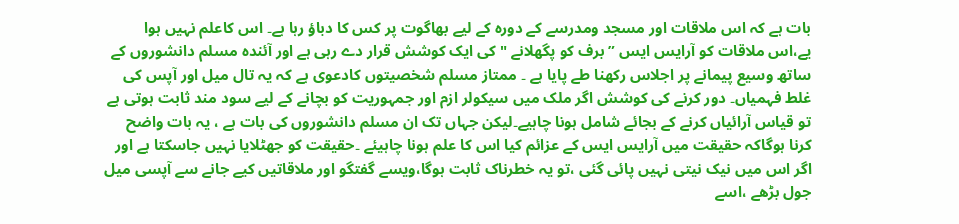بات ہے کہ اس ملاقات اور مسجد ومدرسے کے دورہ کے لیے بھاگوت پر کس کا دباؤ رہا ہے۔ اس کاعلم نہیں ہوا یے،اس ملاقات کو آرایس ایس ” برف کو پگھلانے " کی ایک کوشش قرار دے رہی ہے اور آئندہ مسلم دانشوروں کے ساتھ وسیع پیمانے پر اجلاس رکھنا طے پایا ہے ۔ ممتاز مسلم شخصیتوں کادعوی ہے کہ یہ تال میل اور آپس کی غلط فہمیاں۔ دور کرنے کی کوشش اگر ملک میں سیکولر ازم اور جمہوریت کو بچانے کے لیے سود مند ثابت ہوتی ہے تو قیاس آرائیاں کرنے کے بجائے شامل ہونا چاہیے۔لیکن جہاں تک ان مسلم دانشوروں کی بات ہے ، یہ بات واضح کرنا ہوگاکہ حقیقت میں آرایس ایس کے عزائم کیا اس کا علم ہونا چاہیئے ۔حقیقت کو جھٹلایا نہیں جاسکتا ہے اور اگر اس میں نیک نیتی نہیں پائی گئی ،تو یہ خطرناک ثابت ہوگا،ویسے گفتگو اور ملاقاتیں کیے جانے سے آپسی میل جول بڑھے ،اسے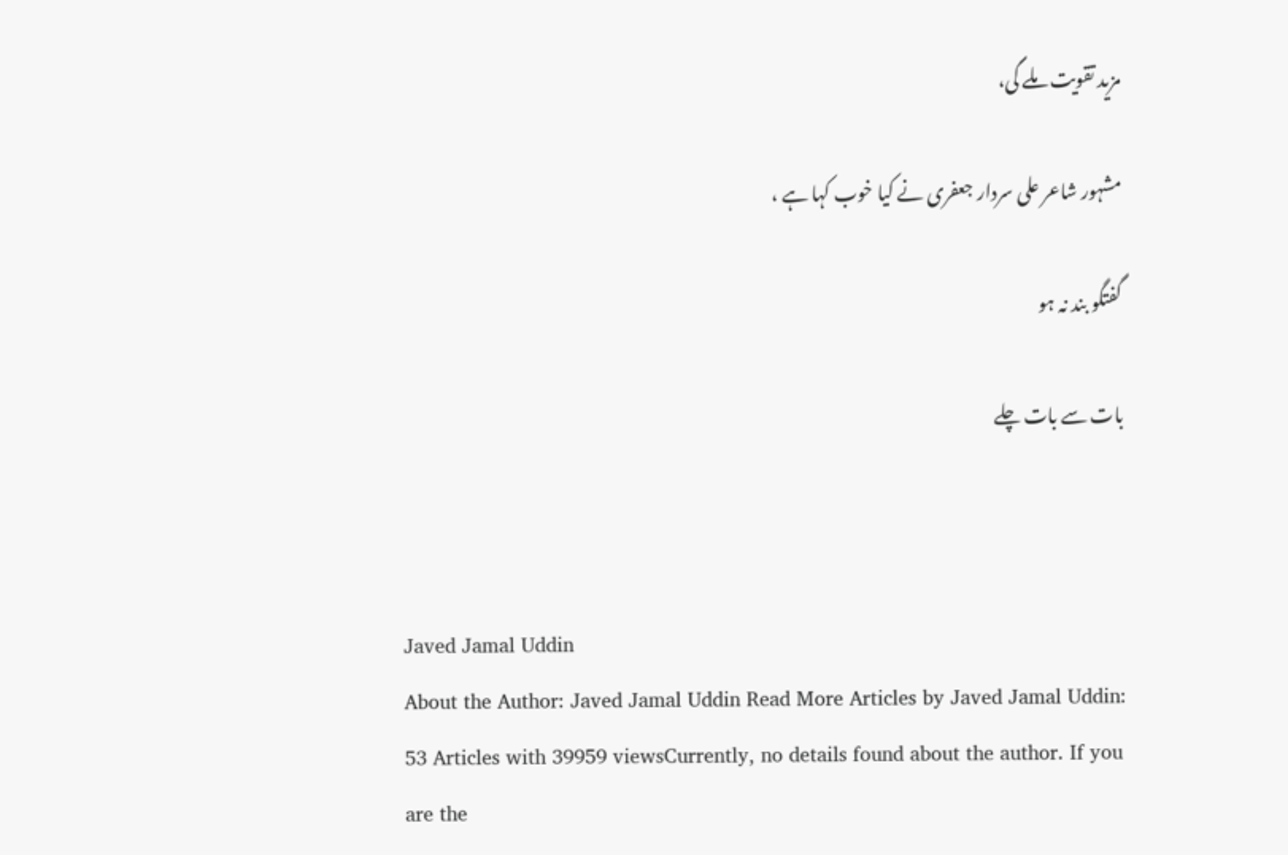مزید تقویت ملے گی،

مشہور شاعر علی سردار جعفری نے کیا خوب کہا ہے ،

گفتگو بند نہ ہو

بات سے بات چلے



Javed Jamal Uddin
About the Author: Javed Jamal Uddin Read More Articles by Javed Jamal Uddin: 53 Articles with 39959 viewsCurrently, no details found about the author. If you are the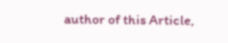author of this Article,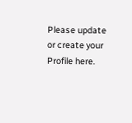Please update or create your Profile here.